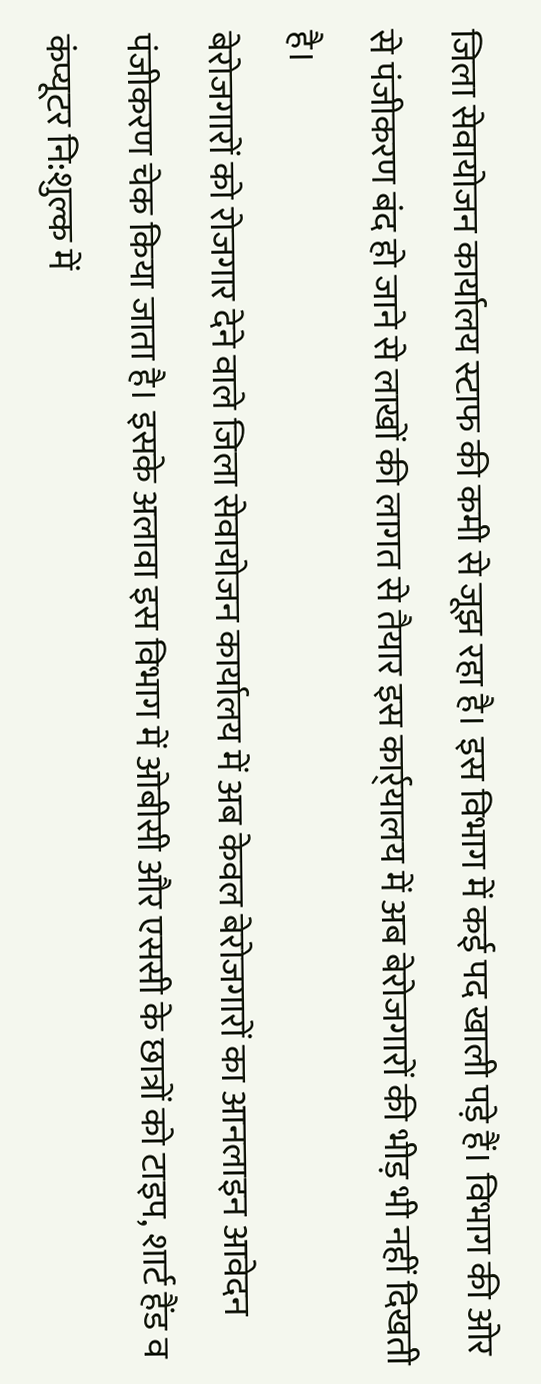जिला सेवायोजन कार्यालय स्टाफ की कमी से जूझ रहा है। इस विभाग में कई पद खाली पड़े हैं। विभाग की ओर से पंजीकरण बंद हो जाने से लाखों की लागत से तैयार इस कार्र्यालय में अब बेरोजगारों की भीड़ भी नहीं दिखती है।
बेरोजगारों को रोजगार देने वाले जिला सेवायोजन कार्यालय में अब केवल बेरोजगारों का आनलाइन आवेदन पंजीकरण चेक किया जाता है। इसके अलावा इस विभाग में ओबीसी और एससी के छात्रों को टाइप, शार्ट हैंड व कंप्यूटर नि:शुल्क में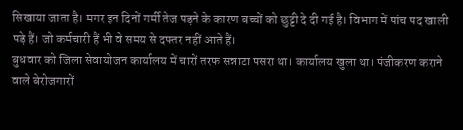सिखाया जाता है। मगर इन दिनों गर्मी तेज पड़ने के कारण बच्चों को छुट्टी दे दी गई है। विभाग में पांच पद खाली पड़े हैं। जो कर्मचारी हैं भी वे समय से दफ्तर नहीं आते हैं।
बुधवार को जिला सेवायोजन कार्यालय में चारों तरफ सन्नाटा पसरा था। कार्यालय खुला था। पंजीकरण कराने वाले बेरोजगारों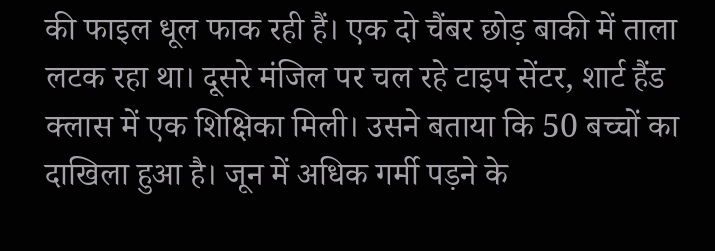की फाइल धूल फाक रही हैं। एक दो चैंबर छोड़ बाकी में ताला लटक रहा था। दूसरे मंजिल पर चल रहे टाइप सेंटर, शार्ट हैंड क्लास में एक शिक्षिका मिली। उसने बताया कि 50 बच्चों का दाखिला हुआ है। जून में अधिक गर्मी पड़ने के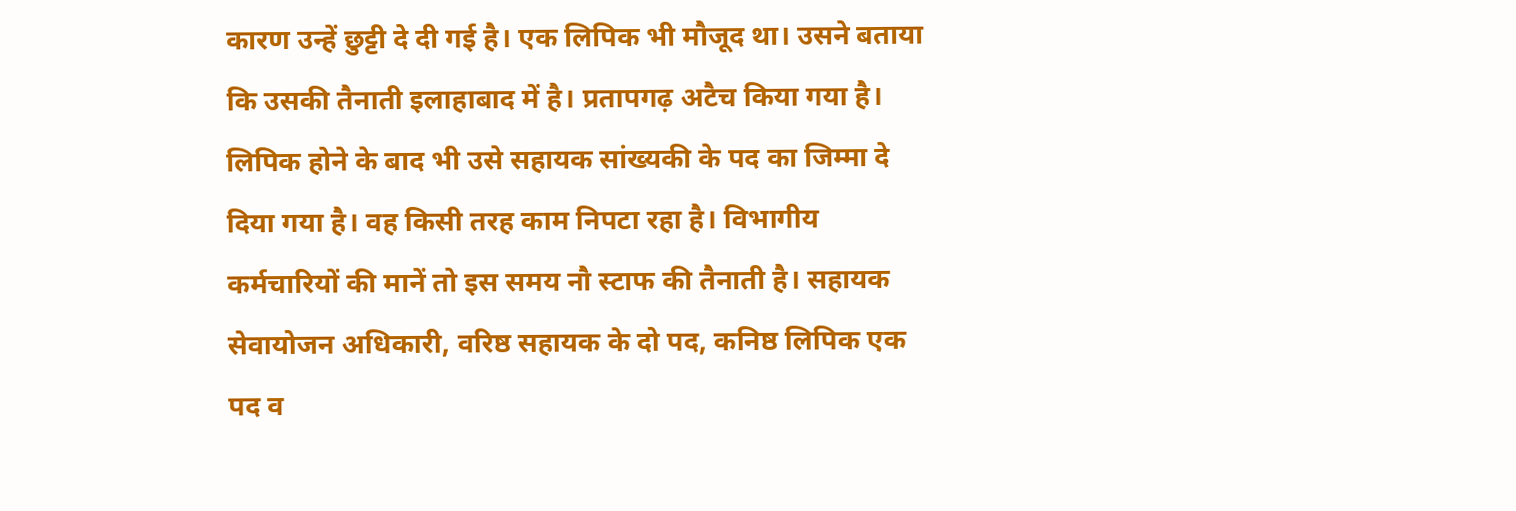कारण उन्हें छुट्टी दे दी गई है। एक लिपिक भी मौजूद था। उसने बताया कि उसकी तैनाती इलाहाबाद में है। प्रतापगढ़ अटैच किया गया है। लिपिक होने के बाद भी उसे सहायक सांख्यकी के पद का जिम्मा दे दिया गया है। वह किसी तरह काम निपटा रहा है। विभागीय कर्मचारियों की मानें तो इस समय नौ स्टाफ की तैनाती है। सहायक सेवायोजन अधिकारी, वरिष्ठ सहायक के दो पद, कनिष्ठ लिपिक एक पद व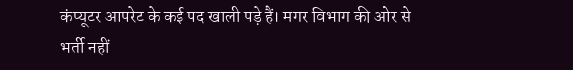कंप्यूटर आपरेट के कई पद खाली पड़े हैं। मगर विभाग की ओर से भर्ती नहीं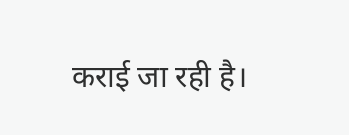कराई जा रही है।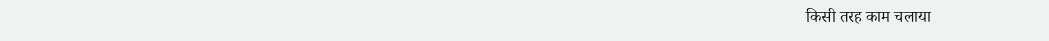किसी तरह काम चलाया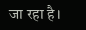जा रहा है।